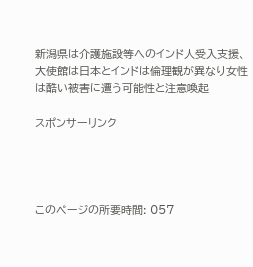新潟県は介護施設等へのインド人受入支援、大使館は日本とインドは倫理観が異なり女性は酷い被害に遭う可能性と注意喚起

スポンサーリンク




このページの所要時間: 057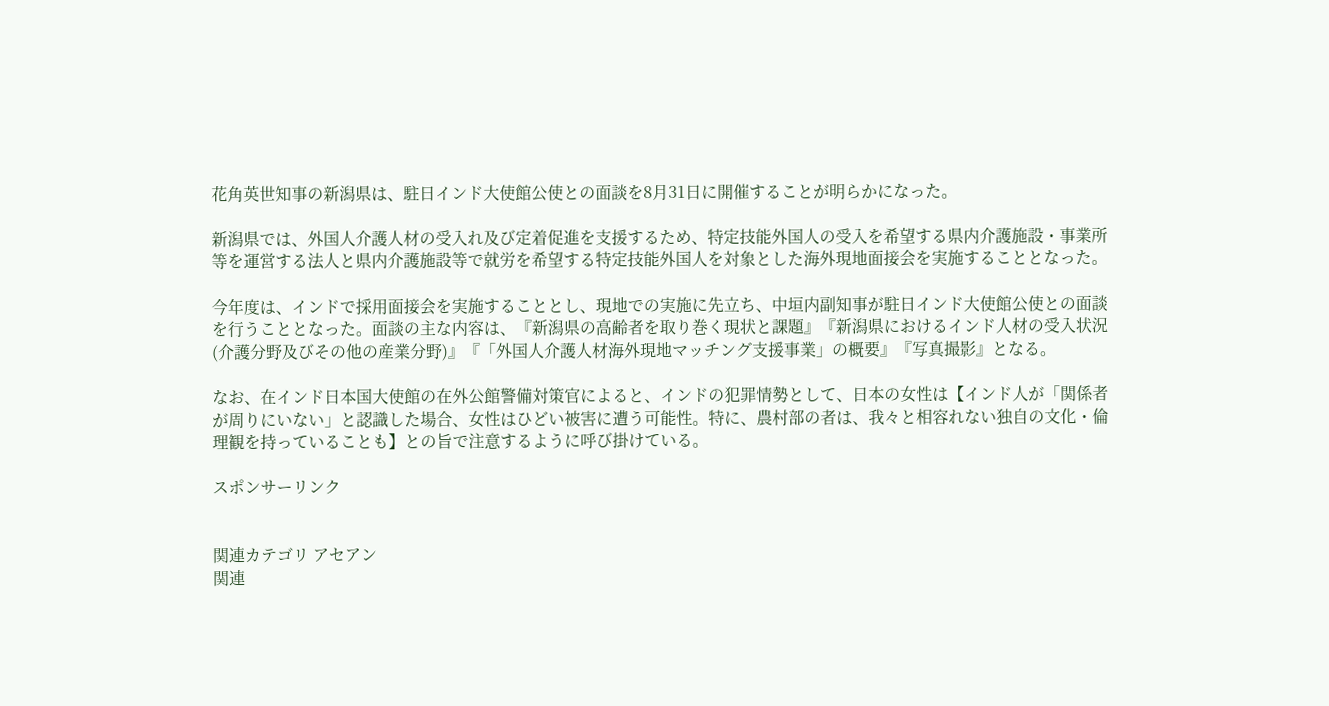花角英世知事の新潟県は、駐日インド大使館公使との面談を8月31日に開催することが明らかになった。

新潟県では、外国人介護人材の受入れ及び定着促進を支援するため、特定技能外国人の受入を希望する県内介護施設・事業所等を運営する法人と県内介護施設等で就労を希望する特定技能外国人を対象とした海外現地面接会を実施することとなった。

今年度は、インドで採用面接会を実施することとし、現地での実施に先立ち、中垣内副知事が駐日インド大使館公使との面談を行うこととなった。面談の主な内容は、『新潟県の高齢者を取り巻く現状と課題』『新潟県におけるインド人材の受入状況(介護分野及びその他の産業分野)』『「外国人介護人材海外現地マッチング支援事業」の概要』『写真撮影』となる。

なお、在インド日本国大使館の在外公館警備対策官によると、インドの犯罪情勢として、日本の女性は【インド人が「関係者が周りにいない」と認識した場合、女性はひどい被害に遭う可能性。特に、農村部の者は、我々と相容れない独自の文化・倫理観を持っていることも】との旨で注意するように呼び掛けている。

スポンサーリンク


関連カテゴリ アセアン
関連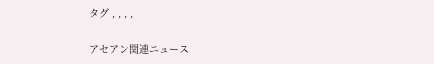タグ , , , ,

アセアン関連ニュース